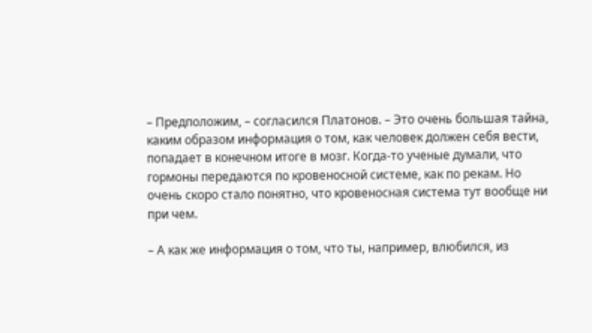– Предположим, – согласился Платонов. – Это очень большая тайна, каким образом информация о том, как человек должен себя вести, попадает в конечном итоге в мозг. Когда-то ученые думали, что гормоны передаются по кровеносной системе, как по рекам. Но очень скоро стало понятно, что кровеносная система тут вообще ни при чем.

– А как же информация о том, что ты, например, влюбился, из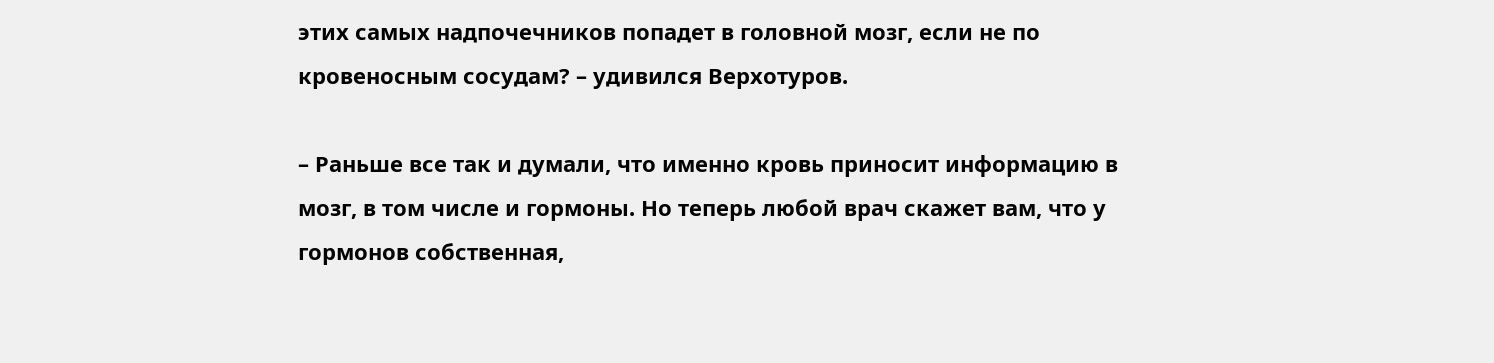этих самых надпочечников попадет в головной мозг, если не по кровеносным сосудам? – удивился Верхотуров.

– Раньше все так и думали, что именно кровь приносит информацию в мозг, в том числе и гормоны. Но теперь любой врач скажет вам, что у гормонов собственная,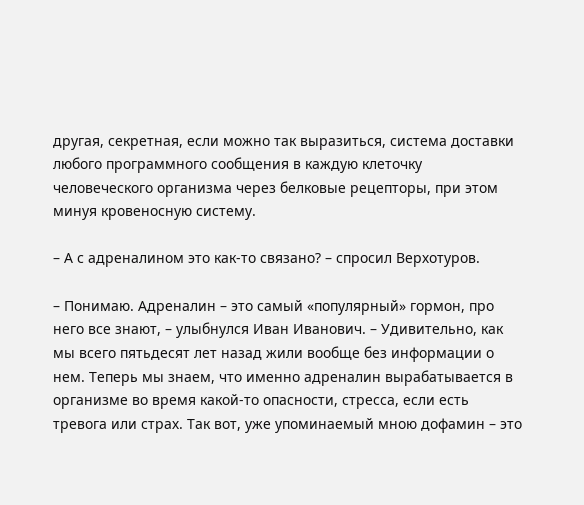другая, секретная, если можно так выразиться, система доставки любого программного сообщения в каждую клеточку человеческого организма через белковые рецепторы, при этом минуя кровеносную систему.

– А с адреналином это как-то связано? – спросил Верхотуров.

– Понимаю. Адреналин – это самый «популярный» гормон, про него все знают, – улыбнулся Иван Иванович. – Удивительно, как мы всего пятьдесят лет назад жили вообще без информации о нем. Теперь мы знаем, что именно адреналин вырабатывается в организме во время какой-то опасности, стресса, если есть тревога или страх. Так вот, уже упоминаемый мною дофамин – это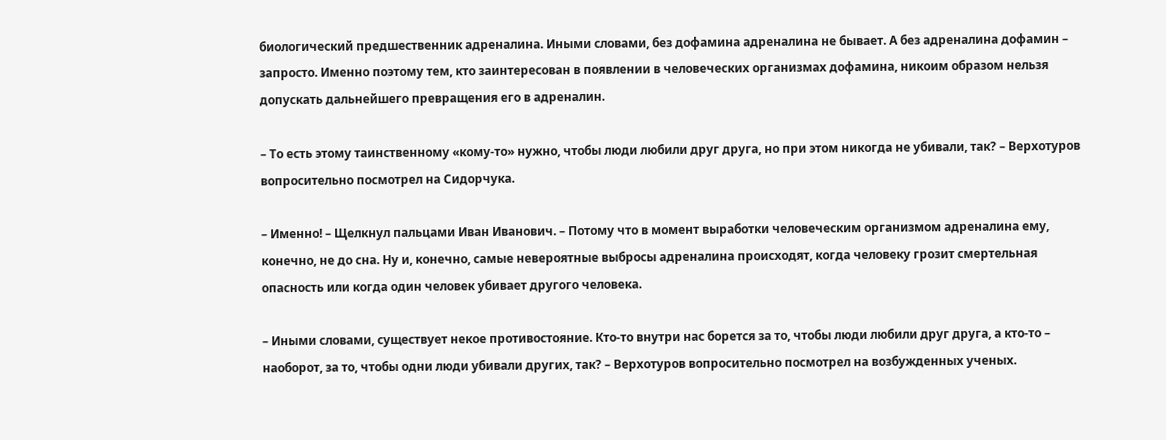биологический предшественник адреналина. Иными словами, без дофамина адреналина не бывает. А без адреналина дофамин – запросто. Именно поэтому тем, кто заинтересован в появлении в человеческих организмах дофамина, никоим образом нельзя допускать дальнейшего превращения его в адреналин.

– То есть этому таинственному «кому-то» нужно, чтобы люди любили друг друга, но при этом никогда не убивали, так? – Верхотуров вопросительно посмотрел на Сидорчука.

– Именно! – Щелкнул пальцами Иван Иванович. – Потому что в момент выработки человеческим организмом адреналина ему, конечно, не до сна. Ну и, конечно, самые невероятные выбросы адреналина происходят, когда человеку грозит смертельная опасность или когда один человек убивает другого человека.

– Иными словами, существует некое противостояние. Кто-то внутри нас борется за то, чтобы люди любили друг друга, а кто-то – наоборот, за то, чтобы одни люди убивали других, так? – Верхотуров вопросительно посмотрел на возбужденных ученых.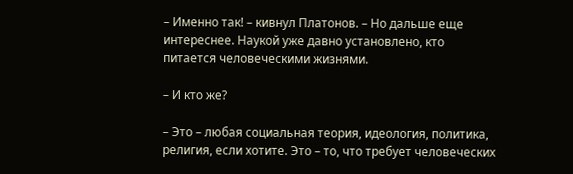– Именно так! – кивнул Платонов. – Но дальше еще интереснее. Наукой уже давно установлено, кто питается человеческими жизнями.

– И кто же?

– Это – любая социальная теория, идеология, политика, религия, если хотите. Это – то, что требует человеческих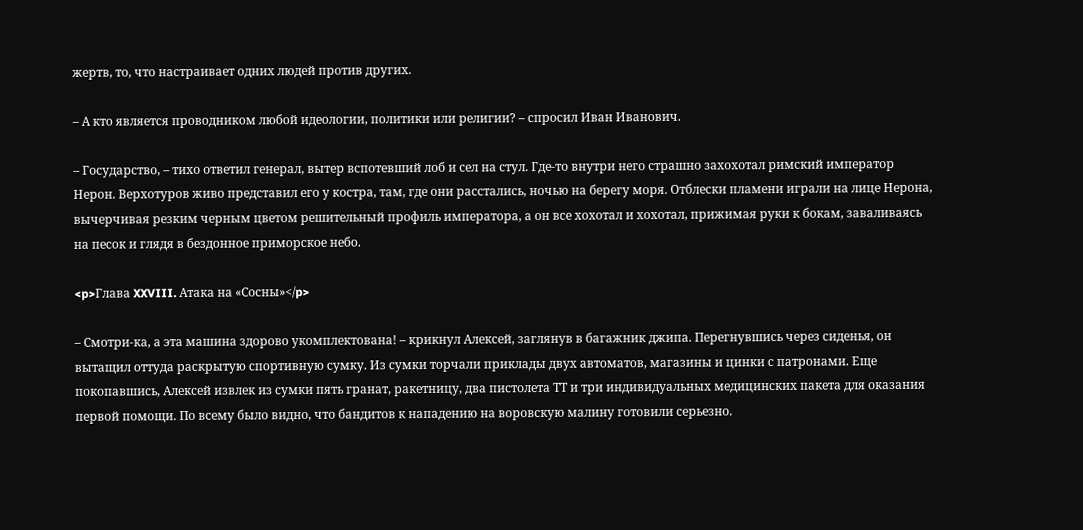жертв, то, что настраивает одних людей против других.

– А кто является проводником любой идеологии, политики или религии? – спросил Иван Иванович.

– Государство, – тихо ответил генерал, вытер вспотевший лоб и сел на стул. Где-то внутри него страшно захохотал римский император Нерон. Верхотуров живо представил его у костра, там, где они расстались, ночью на берегу моря. Отблески пламени играли на лице Нерона, вычерчивая резким черным цветом решительный профиль императора, а он все хохотал и хохотал, прижимая руки к бокам, заваливаясь на песок и глядя в бездонное приморское небо.

<p>Глава XXVIII. Атака на «Сосны»</p>

– Смотри-ка, а эта машина здорово укомплектована! – крикнул Алексей, заглянув в багажник джипа. Перегнувшись через сиденья, он вытащил оттуда раскрытую спортивную сумку. Из сумки торчали приклады двух автоматов, магазины и цинки с патронами. Еще покопавшись, Алексей извлек из сумки пять гранат, ракетницу, два пистолета ТТ и три индивидуальных медицинских пакета для оказания первой помощи. По всему было видно, что бандитов к нападению на воровскую малину готовили серьезно.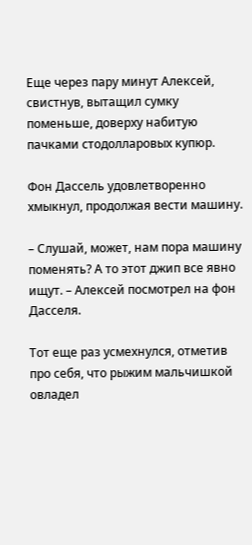Еще через пару минут Алексей, свистнув, вытащил сумку поменьше, доверху набитую пачками стодолларовых купюр.

Фон Дассель удовлетворенно хмыкнул, продолжая вести машину.

– Слушай, может, нам пора машину поменять? А то этот джип все явно ищут. – Алексей посмотрел на фон Дасселя.

Тот еще раз усмехнулся, отметив про себя, что рыжим мальчишкой овладел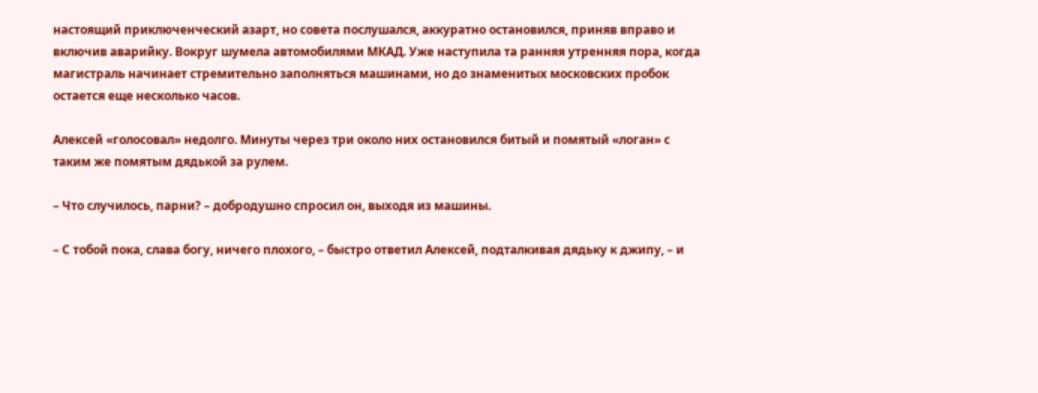настоящий приключенческий азарт, но совета послушался, аккуратно остановился, приняв вправо и включив аварийку. Вокруг шумела автомобилями МКАД. Уже наступила та ранняя утренняя пора, когда магистраль начинает стремительно заполняться машинами, но до знаменитых московских пробок остается еще несколько часов.

Алексей «голосовал» недолго. Минуты через три около них остановился битый и помятый «логан» с таким же помятым дядькой за рулем.

– Что случилось, парни? – добродушно спросил он, выходя из машины.

– С тобой пока, слава богу, ничего плохого, – быстро ответил Алексей, подталкивая дядьку к джипу, – и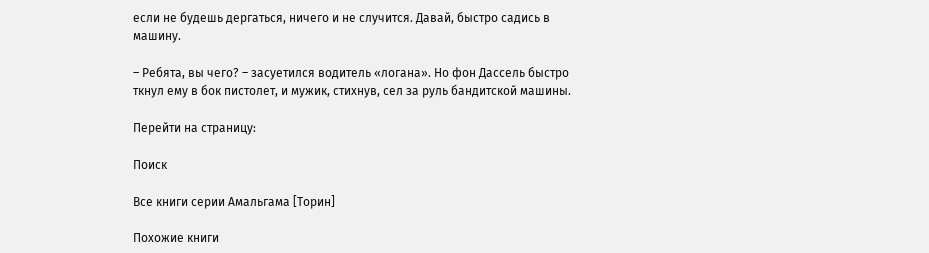если не будешь дергаться, ничего и не случится. Давай, быстро садись в машину.

– Ребята, вы чего? – засуетился водитель «логана». Но фон Дассель быстро ткнул ему в бок пистолет, и мужик, стихнув, сел за руль бандитской машины.

Перейти на страницу:

Поиск

Все книги серии Амальгама [Торин]

Похожие книги